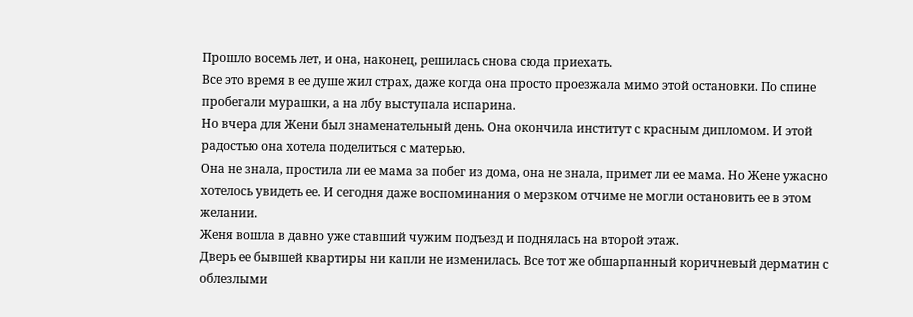Прошло восемь лет, и она, наконец, решилась снова сюда приехать.
Все это время в ее душе жил страх, даже когда она просто проезжала мимо этой остановки. По спине пробегали мурашки, а на лбу выступала испарина.
Но вчера для Жени был знаменательный день. Она окончила институт с красным дипломом. И этой радостью она хотела поделиться с матерью.
Она не знала, простила ли ее мама за побег из дома, она не знала, примет ли ее мама. Но Жене ужасно хотелось увидеть ее. И сегодня даже воспоминания о мерзком отчиме не могли остановить ее в этом желании.
Женя вошла в давно уже ставший чужим подъезд и поднялась на второй этаж.
Дверь ее бывшей квартиры ни капли не изменилась. Все тот же обшарпанный коричневый дерматин с облезлыми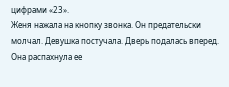цифрами «23».
Женя нажала на кнопку звонка. Он предательски молчал. Девушка постучала. Дверь подалась вперед.
Она распахнула ее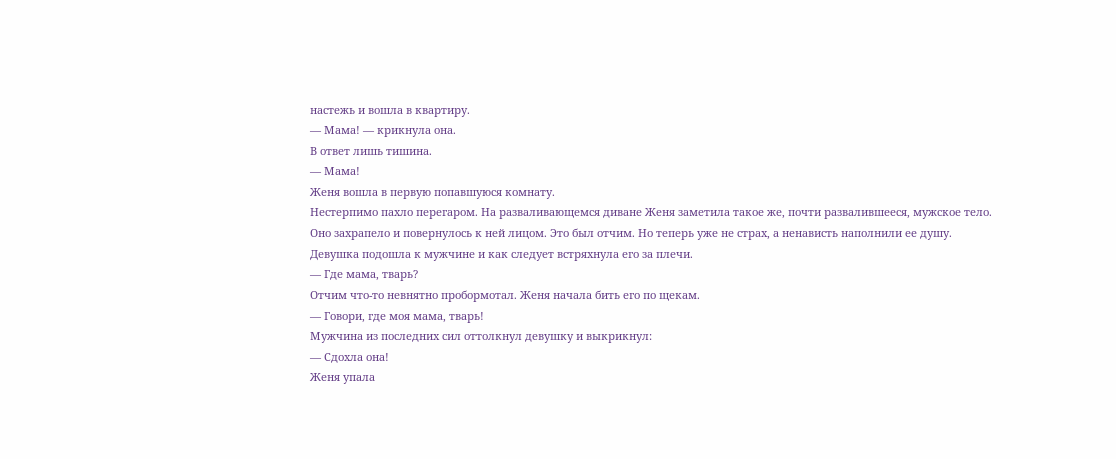настежь и вошла в квартиру.
— Мама! — крикнула она.
В ответ лишь тишина.
— Мама!
Женя вошла в первую попавшуюся комнату.
Нестерпимо пахло перегаром. На разваливающемся диване Женя заметила такое же, почти развалившееся, мужское тело.
Оно захрапело и повернулось к ней лицом. Это был отчим. Но теперь уже не страх, а ненависть наполнили ее душу.
Девушка подошла к мужчине и как следует встряхнула его за плечи.
— Где мама, тварь?
Отчим что-то невнятно пробормотал. Женя начала бить его по щекам.
— Говори, где моя мама, тварь!
Мужчина из последних сил оттолкнул девушку и выкрикнул:
— Сдохла она!
Женя упала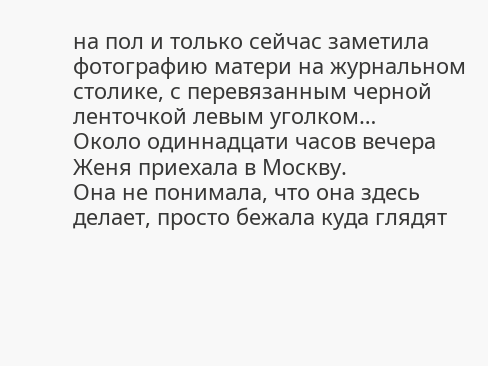на пол и только сейчас заметила фотографию матери на журнальном столике, с перевязанным черной ленточкой левым уголком…
Около одиннадцати часов вечера Женя приехала в Москву.
Она не понимала, что она здесь делает, просто бежала куда глядят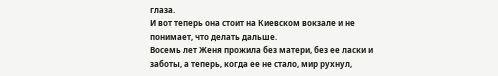глаза.
И вот теперь она стоит на Киевском вокзале и не понимает, что делать дальше.
Восемь лет Женя прожила без матери, без ее ласки и заботы, а теперь, когда ее не стало, мир рухнул,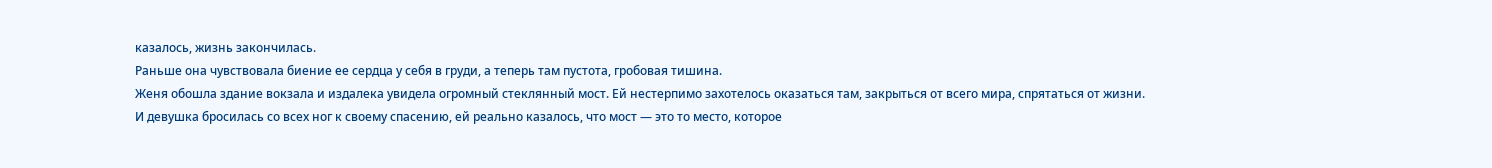казалось, жизнь закончилась.
Раньше она чувствовала биение ее сердца у себя в груди, а теперь там пустота, гробовая тишина.
Женя обошла здание вокзала и издалека увидела огромный стеклянный мост. Ей нестерпимо захотелось оказаться там, закрыться от всего мира, спрятаться от жизни.
И девушка бросилась со всех ног к своему спасению, ей реально казалось, что мост — это то место, которое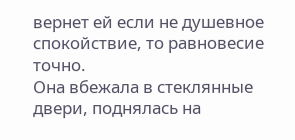вернет ей если не душевное спокойствие, то равновесие точно.
Она вбежала в стеклянные двери, поднялась на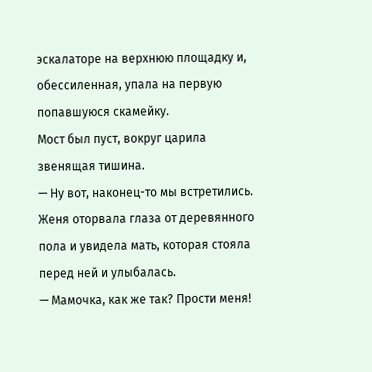эскалаторе на верхнюю площадку и, обессиленная, упала на первую попавшуюся скамейку.
Мост был пуст, вокруг царила звенящая тишина.
— Ну вот, наконец-то мы встретились.
Женя оторвала глаза от деревянного пола и увидела мать, которая стояла перед ней и улыбалась.
— Мамочка, как же так? Прости меня!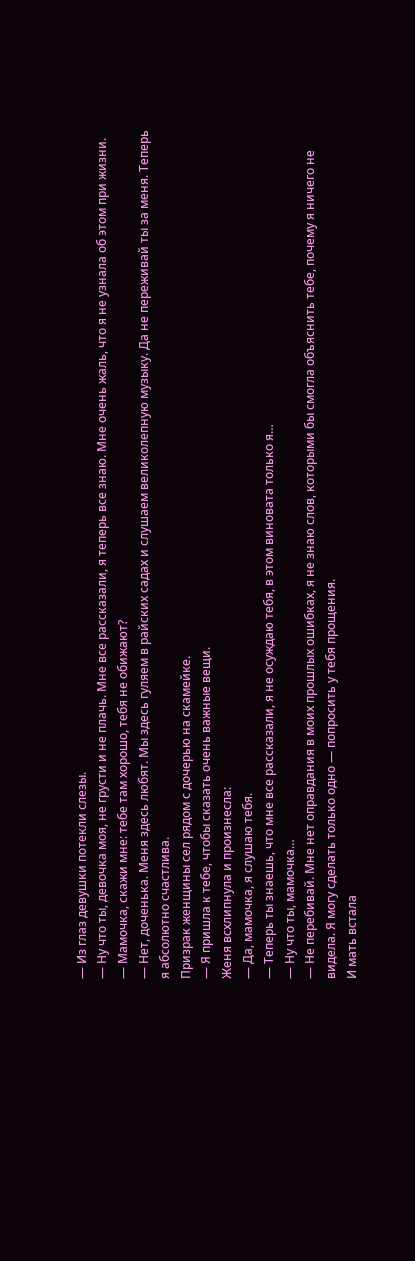— Из глаз девушки потекли слезы.
— Ну что ты, девочка моя, не грусти и не плачь. Мне все рассказали, я теперь все знаю. Мне очень жаль, что я не узнала об этом при жизни.
— Мамочка, скажи мне: тебе там хорошо, тебя не обижают?
— Нет, доченька. Меня здесь любят. Мы здесь гуляем в райских садах и слушаем великолепную музыку. Да не переживай ты за меня. Теперь я абсолютно счастлива.
Призрак женщины сел рядом с дочерью на скамейке.
— Я пришла к тебе, чтобы сказать очень важные вещи.
Женя всхлипнула и произнесла:
— Да, мамочка, я слушаю тебя.
— Теперь ты знаешь, что мне все рассказали, я не осуждаю тебя, в этом виновата только я…
— Ну что ты, мамочка…
— Не перебивай. Мне нет оправдания в моих прошлых ошибках, я не знаю слов, которыми бы смогла объяснить тебе, почему я ничего не видела. Я могу сделать только одно — попросить у тебя прощения.
И мать встала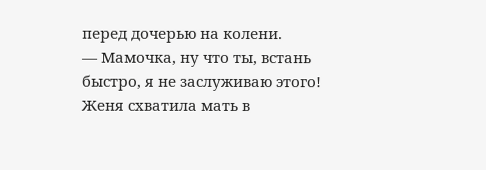перед дочерью на колени.
— Мамочка, ну что ты, встань быстро, я не заслуживаю этого!
Женя схватила мать в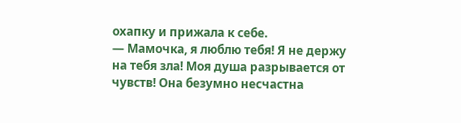охапку и прижала к себе.
— Мамочка, я люблю тебя! Я не держу на тебя зла! Моя душа разрывается от чувств! Она безумно несчастна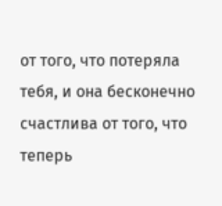от того, что потеряла тебя, и она бесконечно счастлива от того, что теперь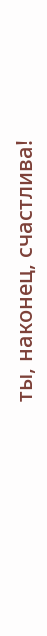ты, наконец, счастлива!